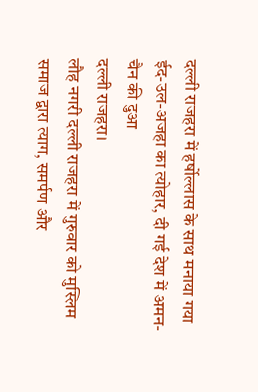दल्ली राजहरा में हर्षोल्लास के साथ मनाया गया ईद-उल-अजहा का त्योहार, दी गई देश में अमन-चैन की दुआ
दल्ली राजहरा।
लौह नगरी दल्ली राजहरा में गुरुवार को मुस्लिम समाज द्वारा त्याग, समर्पण और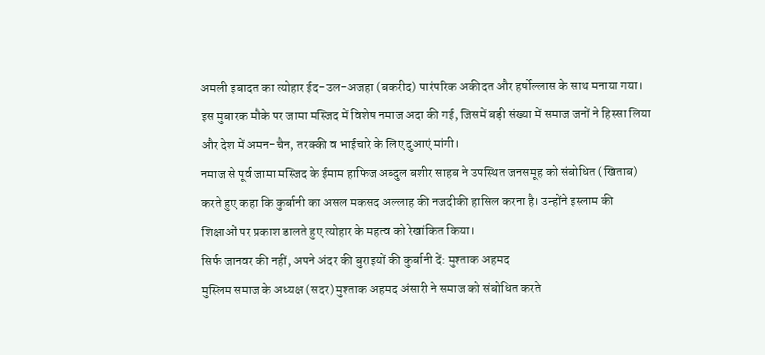अमली इबादत का त्योहार ईद-उल-अजहा (बकरीद) पारंपरिक अकीदत और हर्षोल्लास के साथ मनाया गया। इस मुबारक मौके पर जामा मस्जिद में विशेष नमाज अदा की गई, जिसमें बड़ी संख्या में समाज जनों ने हिस्सा लिया और देश में अमन-चैन, तरक्की व भाईचारे के लिए दुआएं मांगी।
नमाज से पूर्व जामा मस्जिद के ईमाम हाफिज अब्दुल बशीर साहब ने उपस्थित जनसमूह को संबोधित (खिताब) करते हुए कहा कि कुर्बानी का असल मकसद अल्लाह की नजदीकी हासिल करना है। उन्होंने इस्लाम की शिक्षाओं पर प्रकाश डालते हुए त्योहार के महत्व को रेखांकित किया।
सिर्फ जानवर की नहीं, अपने अंदर की बुराइयों की कुर्बानी दें: मुश्ताक अहमद
मुस्लिम समाज के अध्यक्ष (सदर) मुश्ताक अहमद अंसारी ने समाज को संबोधित करते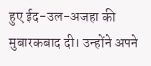हुए ईद-उल-अजहा की मुबारकबाद दी। उन्होंने अपने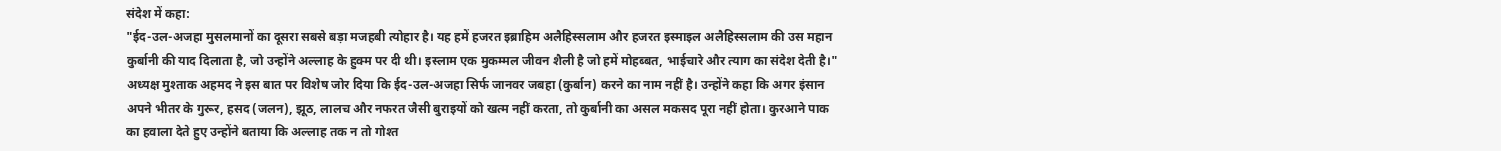संदेश में कहा:
"ईद-उल-अजहा मुसलमानों का दूसरा सबसे बड़ा मजहबी त्योहार है। यह हमें हजरत इब्राहिम अलैहिस्सलाम और हजरत इस्माइल अलैहिस्सलाम की उस महान कुर्बानी की याद दिलाता है, जो उन्होंने अल्लाह के हुक्म पर दी थी। इस्लाम एक मुकम्मल जीवन शैली है जो हमें मोहब्बत, भाईचारे और त्याग का संदेश देती है।"
अध्यक्ष मुश्ताक अहमद ने इस बात पर विशेष जोर दिया कि ईद-उल-अजहा सिर्फ जानवर जबहा (कुर्बान) करने का नाम नहीं है। उन्होंने कहा कि अगर इंसान अपने भीतर के गुरूर, हसद (जलन), झूठ, लालच और नफरत जैसी बुराइयों को खत्म नहीं करता, तो कुर्बानी का असल मकसद पूरा नहीं होता। कुरआने पाक का हवाला देते हुए उन्होंने बताया कि अल्लाह तक न तो गोश्त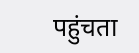पहुंचता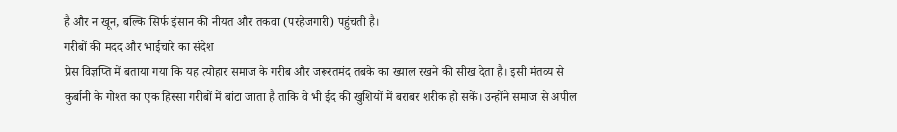है और न खून, बल्कि सिर्फ इंसान की नीयत और तकवा (परहेजगारी) पहुंचती है।
गरीबों की मदद और भाईचारे का संदेश
प्रेस विज्ञप्ति में बताया गया कि यह त्योहार समाज के गरीब और जरूरतमंद तबके का ख्याल रखने की सीख देता है। इसी मंतव्य से कुर्बानी के गोश्त का एक हिस्सा गरीबों में बांटा जाता है ताकि वे भी ईद की खुशियों में बराबर शरीक हो सकें। उन्होंने समाज से अपील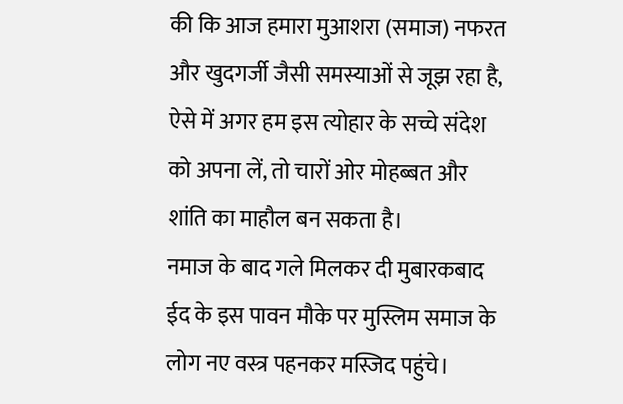की कि आज हमारा मुआशरा (समाज) नफरत और खुदगर्जी जैसी समस्याओं से जूझ रहा है, ऐसे में अगर हम इस त्योहार के सच्चे संदेश को अपना लें, तो चारों ओर मोहब्बत और शांति का माहौल बन सकता है।
नमाज के बाद गले मिलकर दी मुबारकबाद
ईद के इस पावन मौके पर मुस्लिम समाज के लोग नए वस्त्र पहनकर मस्जिद पहुंचे।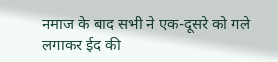नमाज के बाद सभी ने एक-दूसरे को गले लगाकर ईद की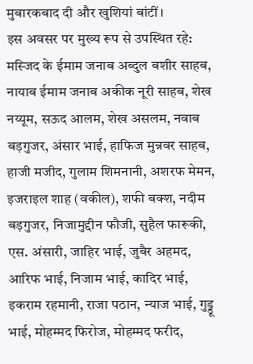मुबारकबाद दी और खुशियां बांटीं।
इस अवसर पर मुख्य रूप से उपस्थित रहे:
मस्जिद के ईमाम जनाब अब्दुल बशीर साहब, नायाब ईमाम जनाब अकीक नूरी साहब, शेख नय्यूम, सऊद आलम, शेख असलम, नवाब बड़गुजर, अंसार भाई, हाफिज मुन्नवर साहब, हाजी मजीद, गुलाम शिमनानी, अशरफ मेमन, इजराइल शाह (वकील), शफी बक्श, नदीम बड़गुजर, निजामुद्दीन फौजी, सुहैल फारूकी, एस. अंसारी, जाहिर भाई, जुबैर अहमद, आरिफ भाई, निजाम भाई, कादिर भाई, इकराम रहमानी, राजा पठान, न्याज भाई, गुड्डू भाई, मोहम्मद फिरोज, मोहम्मद फरीद,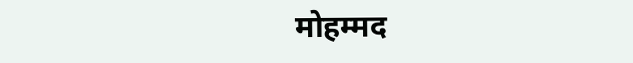मोहम्मद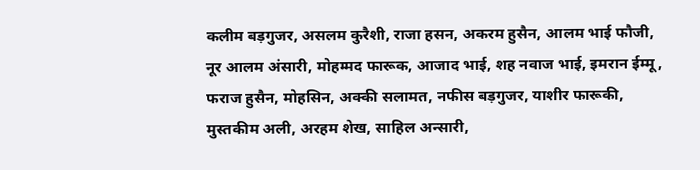कलीम बड़गुजर, असलम कुरैशी, राजा हसन, अकरम हुसैन, आलम भाई फौजी, नूर आलम अंसारी, मोहम्मद फारूक, आजाद भाई, शह नवाज भाई, इमरान ईम्मू, फराज हुसैन, मोहसिन, अक्की सलामत, नफीस बड़गुजर, याशीर फारूकी, मुस्तकीम अली, अरहम शेख, साहिल अन्सारी,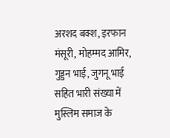अरशद बक्श, इरफान मंसूरी, मोहम्मद आमिर, गुड्डन भाई, जुगनू भाई सहित भारी संख्या में मुस्लिम समाज के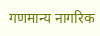गणमान्य नागरिक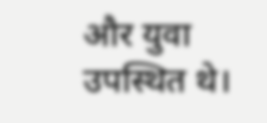और युवा उपस्थित थे।